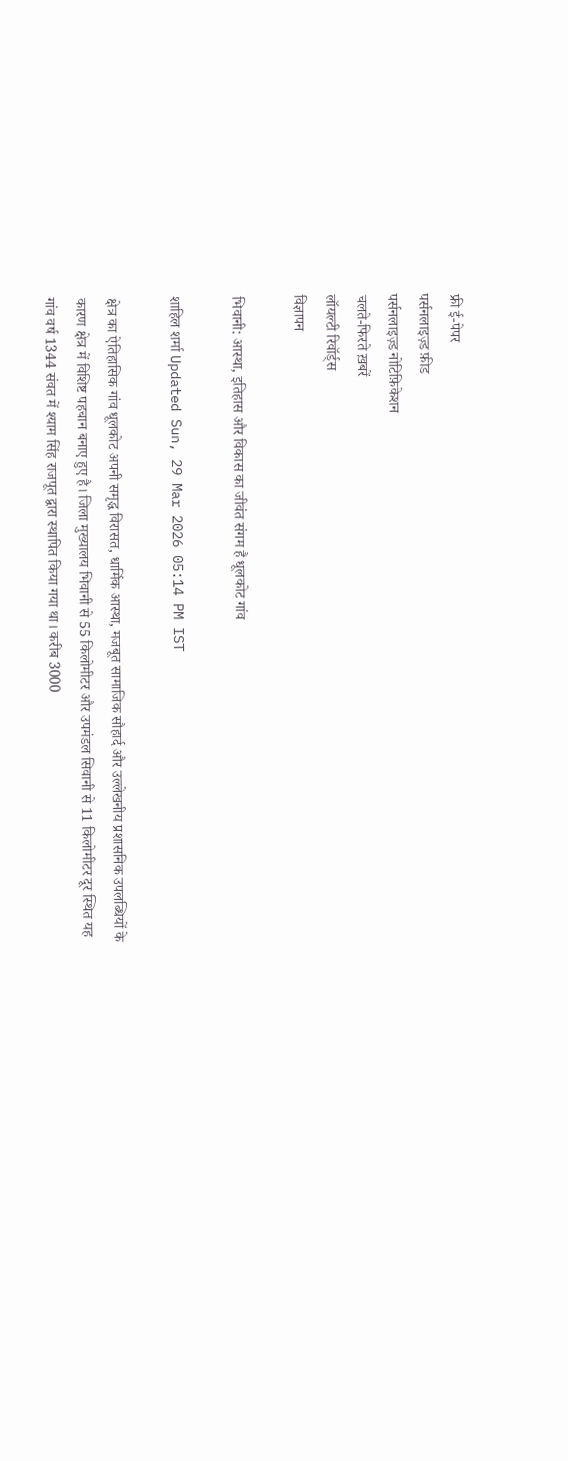फ्री ई-पेपर
पर्सनलाइज़्ड फ़ीड
पर्सनलाइज़्ड नोटिफ़िकेशन
चलते-फिरते ख़बरें
लॉयल्टी रिवॉर्ड्स
विज्ञापन

भिवानी: आस्था, इतिहास और विकास का जीवंत संगम है धूलकोट गांव

शाहिल शर्मा Updated Sun, 29 Mar 2026 05:14 PM IST

क्षेत्र का ऐतिहासिक गांव धूलकोट अपनी समृद्ध विरासत, धार्मिक आस्था, मजबूत सामाजिक सौहार्द और उल्लेखनीय प्रशासनिक उपलब्धियों के कारण क्षेत्र में विशिष्ट पहचान बनाए हुए है। जिला मुख्यालय भिवानी से 55 किलोमीटर और उपमंडल सिवानी से 11 किलोमीटर दूर स्थित यह गांव वर्ष 1344 संवत में श्याम सिंह राजपूत द्वारा स्थापित किया गया था। करीब 3000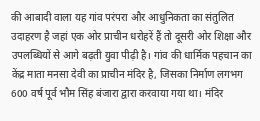की आबादी वाला यह गांव परंपरा और आधुनिकता का संतुलित उदाहरण है जहां एक ओर प्राचीन धरोहरें हैं तो दूसरी ओर शिक्षा और उपलब्धियों से आगे बढ़ती युवा पीढ़ी है। गांव की धार्मिक पहचान का केंद्र माता मनसा देवी का प्राचीन मंदिर है, जिसका निर्माण लगभग 600 वर्ष पूर्व भौम सिंह बंजारा द्वारा करवाया गया था। मंदिर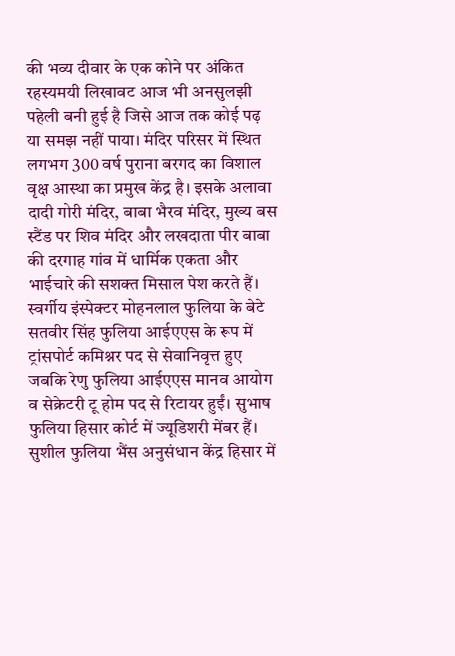की भव्य दीवार के एक कोने पर अंकित रहस्यमयी लिखावट आज भी अनसुलझी पहेली बनी हुई है जिसे आज तक कोई पढ़ या समझ नहीं पाया। मंदिर परिसर में स्थित लगभग 300 वर्ष पुराना बरगद का विशाल वृक्ष आस्था का प्रमुख केंद्र है। इसके अलावा दादी गोरी मंदिर, बाबा भैरव मंदिर, मुख्य बस स्टैंड पर शिव मंदिर और लखदाता पीर बाबा की दरगाह गांव में धार्मिक एकता और भाईचारे की सशक्त मिसाल पेश करते हैं। स्वर्गीय इंस्पेक्टर मोहनलाल फुलिया के बेटे सतवीर सिंह फुलिया आईएएस के रूप में ट्रांसपोर्ट कमिश्नर पद से सेवानिवृत्त हुए जबकि रेणु फुलिया आईएएस मानव आयोग व सेक्रेटरी टू होम पद से रिटायर हुईं। सुभाष फुलिया हिसार कोर्ट में ज्यूडिशरी मेंबर हैं। सुशील फुलिया भैंस अनुसंधान केंद्र हिसार में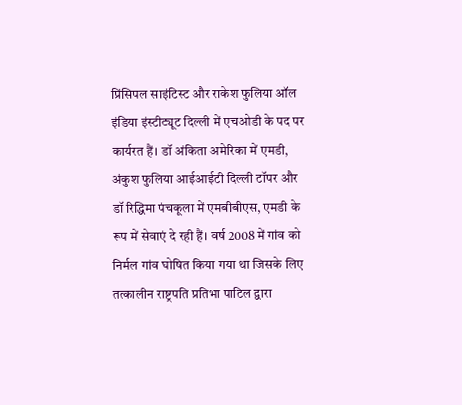प्रिंसिपल साइंटिस्ट और राकेश फुलिया ऑल इंडिया इंस्टीट्यूट दिल्ली में एचओडी के पद पर कार्यरत हैं। डॉ अंकिता अमेरिका में एमडी, अंकुश फुलिया आईआईटी दिल्ली टॉपर और डॉ रिद्धिमा पंचकूला में एमबीबीएस, एमडी के रूप में सेवाएं दे रही हैं। वर्ष 2008 में गांव को निर्मल गांव घोषित किया गया था जिसके लिए तत्कालीन राष्ट्रपति प्रतिभा पाटिल द्वारा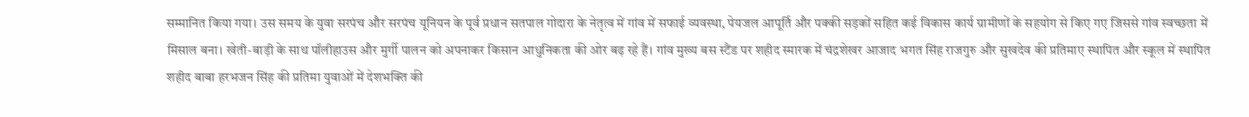सम्मानित किया गया। उस समय के युवा सरपंच और सरपंच यूनियन के पूर्व प्रधान सतपाल गोदारा के नेतृत्व में गांव में सफाई व्यवस्था, पेयजल आपूर्ति और पक्की सड़कों सहित कई विकास कार्य ग्रामीणों के सहयोग से किए गए जिससे गांव स्वच्छता में मिसाल बना। खेती-बाड़ी के साथ पॉलीहाउस और मुर्गी पालन को अपनाकर किसान आधुनिकता की ओर बढ़ रहे हैं। गांव मुख्य बस स्टैंड पर शहीद स्मारक में चंद्रशेखर आजाद भगत सिंह राजगुरु और सुखदेव की प्रतिमाए स्थापित और स्कूल में स्थापित शहीद बाबा हरभजन सिंह की प्रतिमा युवाओं में देशभक्ति की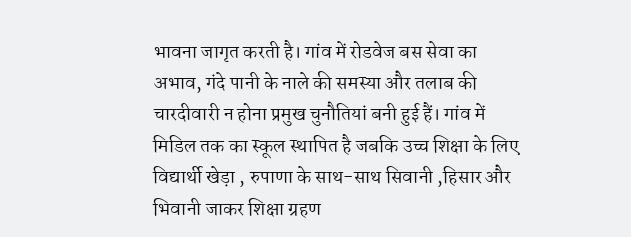भावना जागृत करती है। गांव में रोडवेज बस सेवा का अभाव, गंदे पानी के नाले की समस्या और तलाब की चारदीवारी न होना प्रमुख चुनौतियां बनी हुई हैं। गांव में मिडिल तक का स्कूल स्थापित है जबकि उच्च शिक्षा के लिए विद्यार्थी खेड़ा , रुपाणा के साथ-साथ सिवानी ,हिसार और भिवानी जाकर शिक्षा ग्रहण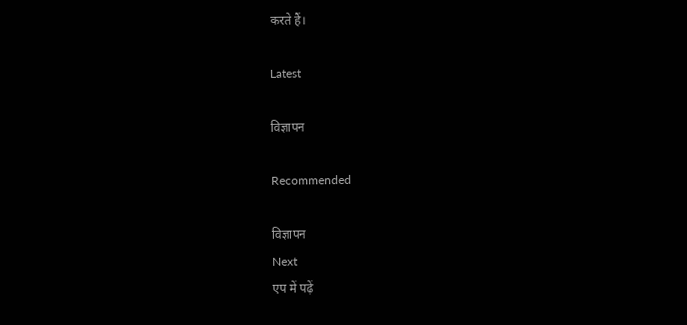करते हैं।

Latest

विज्ञापन

Recommended

विज्ञापन
Next
एप में पढ़ें